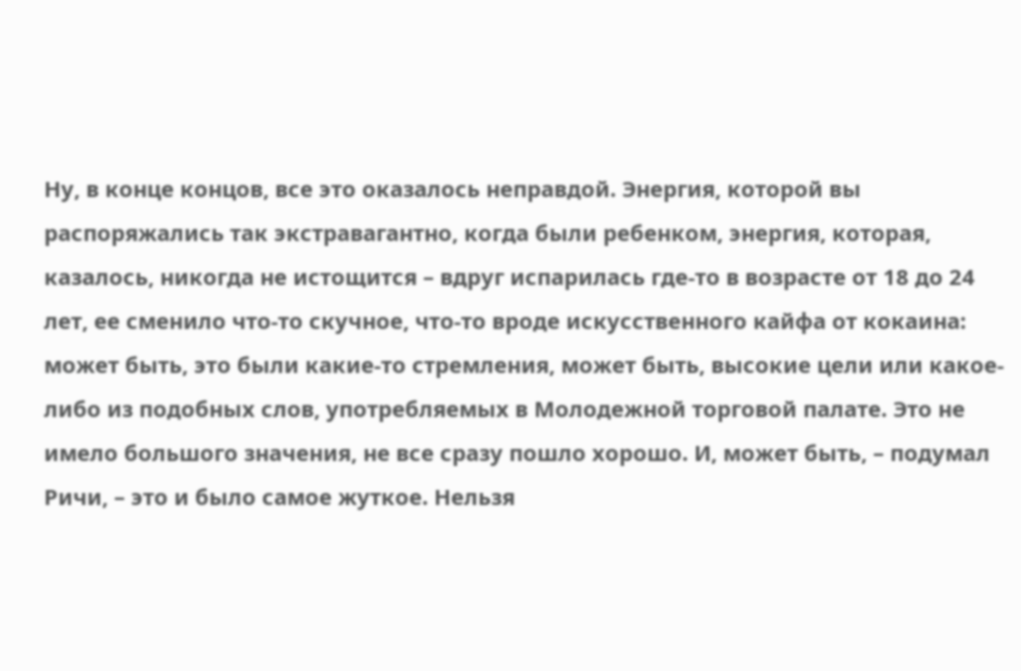Ну, в конце концов, все это оказалось неправдой. Энергия, которой вы распоряжались так экстравагантно, когда были ребенком, энергия, которая, казалось, никогда не истощится – вдруг испарилась где-то в возрасте от 18 до 24 лет, ее сменило что-то скучное, что-то вроде искусственного кайфа от кокаина: может быть, это были какие-то стремления, может быть, высокие цели или какое-либо из подобных слов, употребляемых в Молодежной торговой палате. Это не имело большого значения, не все сразу пошло хорошо. И, может быть, – подумал Ричи, – это и было самое жуткое. Нельзя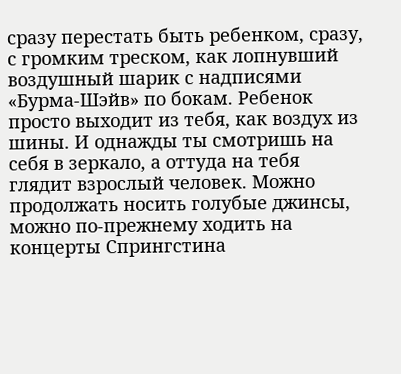сразу перестать быть ребенком, сразу, с громким треском, как лопнувший воздушный шарик с надписями «Бурма-Шэйв» по бокам. Ребенок просто выходит из тебя, как воздух из шины. И однажды ты смотришь на себя в зеркало, а оттуда на тебя глядит взрослый человек. Можно продолжать носить голубые джинсы, можно по-прежнему ходить на концерты Спрингстина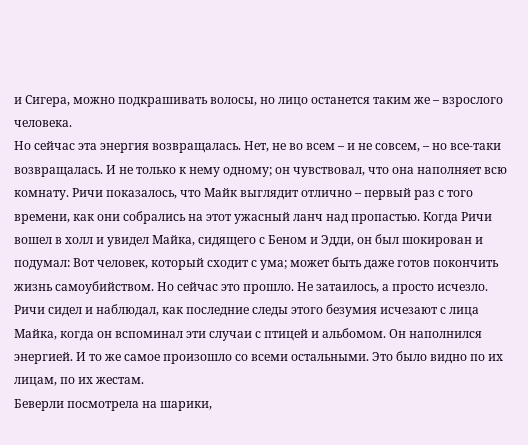и Сигера, можно подкрашивать волосы, но лицо останется таким же – взрослого человека.
Но сейчас эта энергия возвращалась. Нет, не во всем – и не совсем, – но все-таки возвращалась. И не только к нему одному; он чувствовал, что она наполняет всю комнату. Ричи показалось, что Майк выглядит отлично – первый раз с того времени, как они собрались на этот ужасный ланч над пропастью. Когда Ричи вошел в холл и увидел Майка, сидящего с Беном и Эдди, он был шокирован и подумал: Вот человек, который сходит с ума; может быть даже готов покончить жизнь самоубийством. Но сейчас это прошло. Не затаилось, а просто исчезло. Ричи сидел и наблюдал, как последние следы этого безумия исчезают с лица Майка, когда он вспоминал эти случаи с птицей и альбомом. Он наполнился энергией. И то же самое произошло со всеми остальными. Это было видно по их лицам, по их жестам.
Беверли посмотрела на шарики,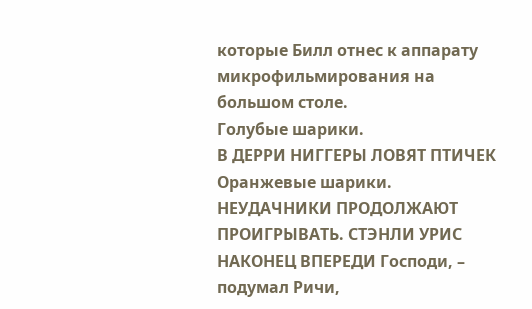которые Билл отнес к аппарату микрофильмирования на большом столе.
Голубые шарики.
В ДЕРРИ НИГГЕРЫ ЛОВЯТ ПТИЧЕК Оранжевые шарики.
НЕУДАЧНИКИ ПРОДОЛЖАЮТ ПРОИГРЫВАТЬ. СТЭНЛИ УРИС НАКОНЕЦ ВПЕРЕДИ Господи, – подумал Ричи,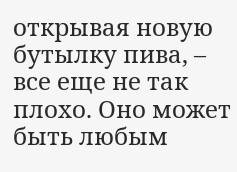открывая новую бутылку пива, – все еще не так плохо. Оно может быть любым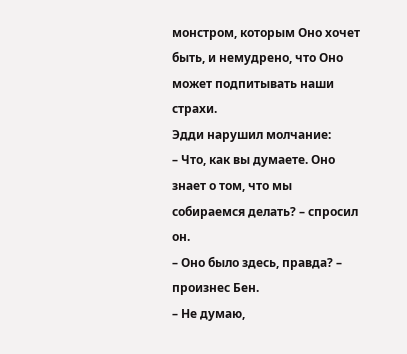монстром, которым Оно хочет быть, и немудрено, что Оно может подпитывать наши страхи.
Эдди нарушил молчание:
– Что, как вы думаете. Оно знает о том, что мы собираемся делать? – спросил он.
– Оно было здесь, правда? – произнес Бен.
– Не думаю,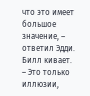что это имеет большое значение, – ответил Эдди. Билл кивает.
– Это только иллюзии,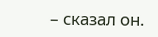– сказал он.